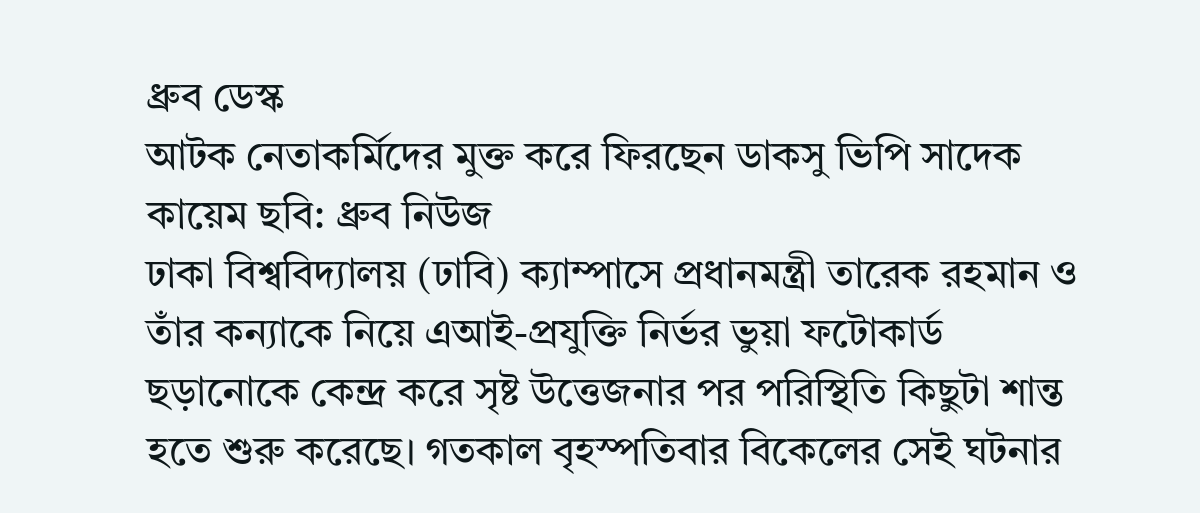ধ্রুব ডেস্ক
আটক নেতাকর্মিদের মুক্ত করে ফিরছেন ডাকসু ভিপি সাদেক কায়েম ছবি: ধ্রুব নিউজ
ঢাকা বিশ্ববিদ্যালয় (ঢাবি) ক্যাম্পাসে প্রধানমন্ত্রী তারেক রহমান ও তাঁর কন্যাকে নিয়ে এআই-প্রযুক্তি নির্ভর ভুয়া ফটোকার্ড ছড়ানোকে কেন্দ্র করে সৃষ্ট উত্তেজনার পর পরিস্থিতি কিছুটা শান্ত হতে শুরু করেছে। গতকাল বৃহস্পতিবার বিকেলের সেই ঘটনার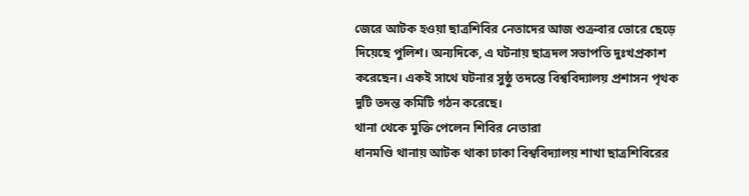জেরে আটক হওয়া ছাত্রশিবির নেতাদের আজ শুক্রবার ভোরে ছেড়ে দিয়েছে পুলিশ। অন্যদিকে, এ ঘটনায় ছাত্রদল সভাপতি দুঃখপ্রকাশ করেছেন। একই সাথে ঘটনার সুষ্ঠু তদন্তে বিশ্ববিদ্যালয় প্রশাসন পৃথক দুটি তদন্ত কমিটি গঠন করেছে।
থানা থেকে মুক্তি পেলেন শিবির নেতারা
ধানমণ্ডি থানায় আটক থাকা ঢাকা বিশ্ববিদ্যালয় শাখা ছাত্রশিবিরের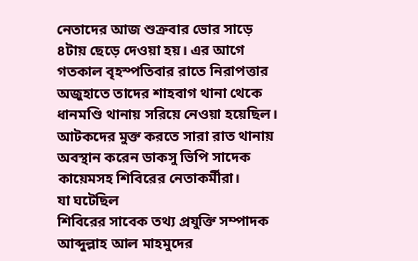নেতাদের আজ শুক্রবার ভোর সাড়ে ৪টায় ছেড়ে দেওয়া হয়। এর আগে গতকাল বৃহস্পতিবার রাতে নিরাপত্তার অজুহাতে তাদের শাহবাগ থানা থেকে ধানমণ্ডি থানায় সরিয়ে নেওয়া হয়েছিল। আটকদের মুক্ত করতে সারা রাত থানায় অবস্থান করেন ডাকসু ভিপি সাদেক কায়েমসহ শিবিরের নেতাকর্মীরা।
যা ঘটেছিল
শিবিরের সাবেক তথ্য প্রযুক্তি সম্পাদক আব্দুল্লাহ আল মাহমুদের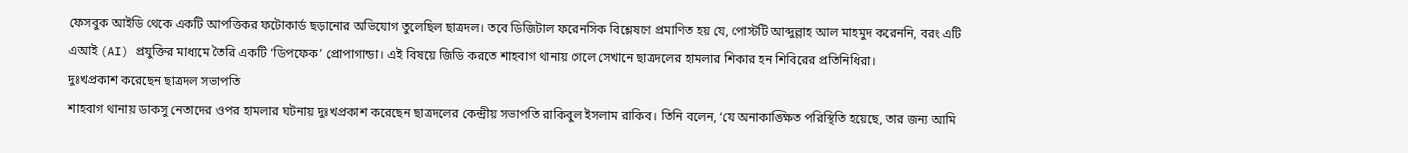ফেসবুক আইডি থেকে একটি আপত্তিকর ফটোকার্ড ছড়ানোর অভিযোগ তুলেছিল ছাত্রদল। তবে ডিজিটাল ফরেনসিক বিশ্লেষণে প্রমাণিত হয় যে, পোস্টটি আব্দুল্লাহ আল মাহমুদ করেননি, বরং এটি এআই (AI) প্রযুক্তির মাধ্যমে তৈরি একটি ‘ডিপফেক’ প্রোপাগান্ডা। এই বিষয়ে জিডি করতে শাহবাগ থানায় গেলে সেখানে ছাত্রদলের হামলার শিকার হন শিবিরের প্রতিনিধিরা।
দুঃখপ্রকাশ করেছেন ছাত্রদল সভাপতি
শাহবাগ থানায় ডাকসু নেতাদের ওপর হামলার ঘটনায় দুঃখপ্রকাশ করেছেন ছাত্রদলের কেন্দ্রীয় সভাপতি রাকিবুল ইসলাম রাকিব। তিনি বলেন, ‘যে অনাকাঙ্ক্ষিত পরিস্থিতি হয়েছে, তার জন্য আমি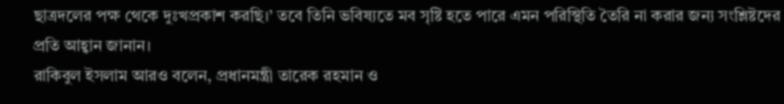ছাত্রদলের পক্ষ থেকে দুঃখপ্রকাশ করছি।’ তবে তিনি ভবিষ্যতে মব সৃষ্টি হতে পারে এমন পরিস্থিতি তৈরি না করার জন্য সংশ্লিষ্টদের প্রতি আহ্বান জানান।
রাকিবুল ইসলাম আরও বলেন, প্রধানমন্ত্রী তারেক রহমান ও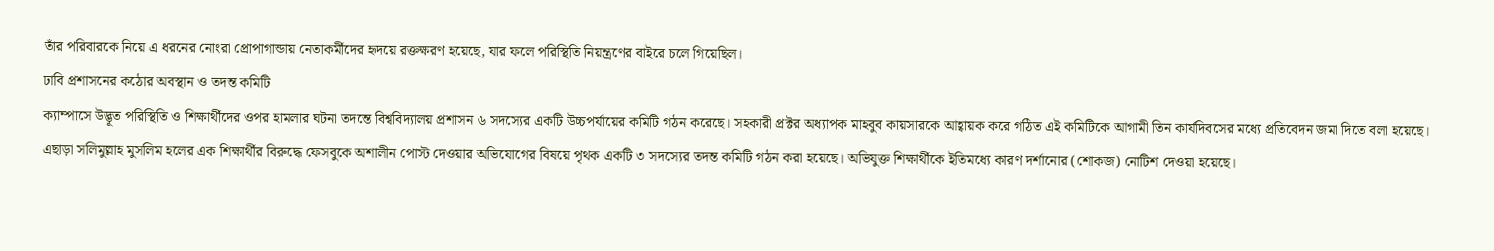তাঁর পরিবারকে নিয়ে এ ধরনের নোংরা প্রোপাগান্ডায় নেতাকর্মীদের হৃদয়ে রক্তক্ষরণ হয়েছে, যার ফলে পরিস্থিতি নিয়ন্ত্রণের বাইরে চলে গিয়েছিল।
ঢাবি প্রশাসনের কঠোর অবস্থান ও তদন্ত কমিটি
ক্যাম্পাসে উদ্ভূত পরিস্থিতি ও শিক্ষার্থীদের ওপর হামলার ঘটনা তদন্তে বিশ্ববিদ্যালয় প্রশাসন ৬ সদস্যের একটি উচ্চপর্যায়ের কমিটি গঠন করেছে। সহকারী প্রক্টর অধ্যাপক মাহবুব কায়সারকে আহ্বায়ক করে গঠিত এই কমিটিকে আগামী তিন কার্যদিবসের মধ্যে প্রতিবেদন জমা দিতে বলা হয়েছে।
এছাড়া সলিমুল্লাহ মুসলিম হলের এক শিক্ষার্থীর বিরুদ্ধে ফেসবুকে অশালীন পোস্ট দেওয়ার অভিযোগের বিষয়ে পৃথক একটি ৩ সদস্যের তদন্ত কমিটি গঠন করা হয়েছে। অভিযুক্ত শিক্ষার্থীকে ইতিমধ্যে কারণ দর্শানোর (শোকজ) নোটিশ দেওয়া হয়েছে।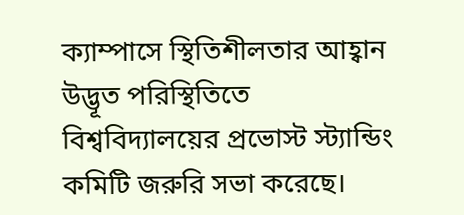ক্যাম্পাসে স্থিতিশীলতার আহ্বান
উদ্ভূত পরিস্থিতিতে বিশ্ববিদ্যালয়ের প্রভোস্ট স্ট্যান্ডিং কমিটি জরুরি সভা করেছে।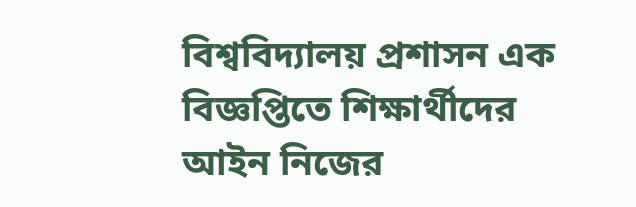বিশ্ববিদ্যালয় প্রশাসন এক বিজ্ঞপ্তিতে শিক্ষার্থীদের আইন নিজের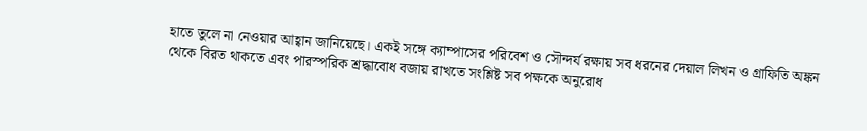হাতে তুলে না নেওয়ার আহ্বান জানিয়েছে। একই সঙ্গে ক্যাম্পাসের পরিবেশ ও সৌন্দর্য রক্ষায় সব ধরনের দেয়াল লিখন ও গ্রাফিতি অঙ্কন থেকে বিরত থাকতে এবং পারস্পরিক শ্রদ্ধাবোধ বজায় রাখতে সংশ্লিষ্ট সব পক্ষকে অনুরোধ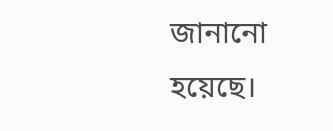জানানো হয়েছে।